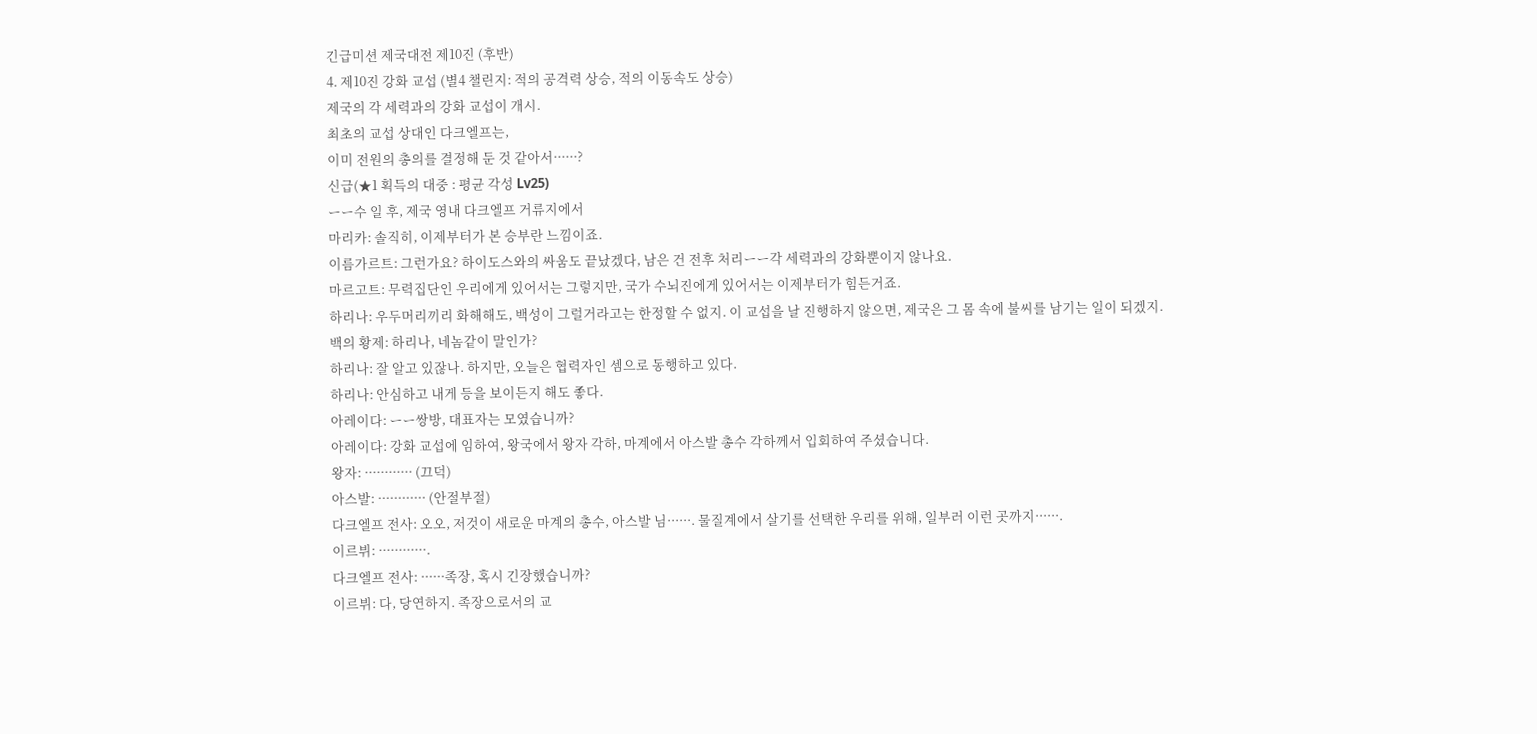긴급미션 제국대전 제10진 (후반)
4. 제10진 강화 교섭 (별4 챌린지: 적의 공격력 상승, 적의 이동속도 상승)
제국의 각 세력과의 강화 교섭이 개시.
최초의 교섭 상대인 다크엘프는,
이미 전원의 총의를 결정해 둔 것 같아서······?
신급(★1 획득의 대중 : 평균 각성 Lv25)
ーー수 일 후, 제국 영내 다크엘프 거류지에서
마리카: 솔직히, 이제부터가 본 승부란 느낌이죠.
이름가르트: 그런가요? 하이도스와의 싸움도 끝났겠다, 남은 건 전후 처리ーー각 세력과의 강화뿐이지 않나요.
마르고트: 무력집단인 우리에게 있어서는 그렇지만, 국가 수뇌진에게 있어서는 이제부터가 힘든거죠.
하리나: 우두머리끼리 화해해도, 백성이 그럴거라고는 한정할 수 없지. 이 교섭을 날 진행하지 않으면, 제국은 그 몸 속에 불씨를 남기는 일이 되겠지.
백의 황제: 하리나, 네놈같이 말인가?
하리나: 잘 알고 있잖나. 하지만, 오늘은 협력자인 셈으로 동행하고 있다.
하리나: 안심하고 내게 등을 보이든지 해도 좋다.
아레이다: ーー쌍방, 대표자는 모였습니까?
아레이다: 강화 교섭에 임하여, 왕국에서 왕자 각하, 마계에서 아스발 총수 각하께서 입회하여 주셨습니다.
왕자: ············ (끄덕)
아스발: ············ (안절부절)
다크엘프 전사: 오오, 저것이 새로운 마계의 총수, 아스발 님······. 물질계에서 살기를 선택한 우리를 위해, 일부러 이런 곳까지······.
이르뷔: ············.
다크엘프 전사: ······족장, 혹시 긴장했습니까?
이르뷔: 다, 당연하지. 족장으로서의 교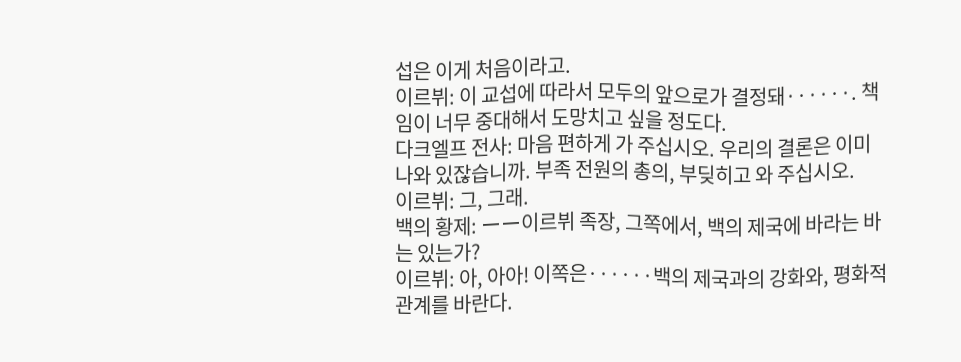섭은 이게 처음이라고.
이르뷔: 이 교섭에 따라서 모두의 앞으로가 결정돼······. 책임이 너무 중대해서 도망치고 싶을 정도다.
다크엘프 전사: 마음 편하게 가 주십시오. 우리의 결론은 이미 나와 있잖습니까. 부족 전원의 총의, 부딪히고 와 주십시오.
이르뷔: 그, 그래.
백의 황제: ーー이르뷔 족장, 그쪽에서, 백의 제국에 바라는 바는 있는가?
이르뷔: 아, 아아! 이쪽은······백의 제국과의 강화와, 평화적 관계를 바란다.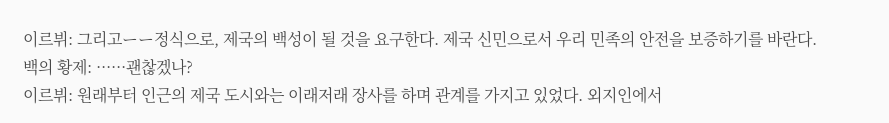이르뷔: 그리고ーー정식으로, 제국의 백성이 될 것을 요구한다. 제국 신민으로서 우리 민족의 안전을 보증하기를 바란다.
백의 황제: ······괜찮겠나?
이르뷔: 원래부터 인근의 제국 도시와는 이래저래 장사를 하며 관계를 가지고 있었다. 외지인에서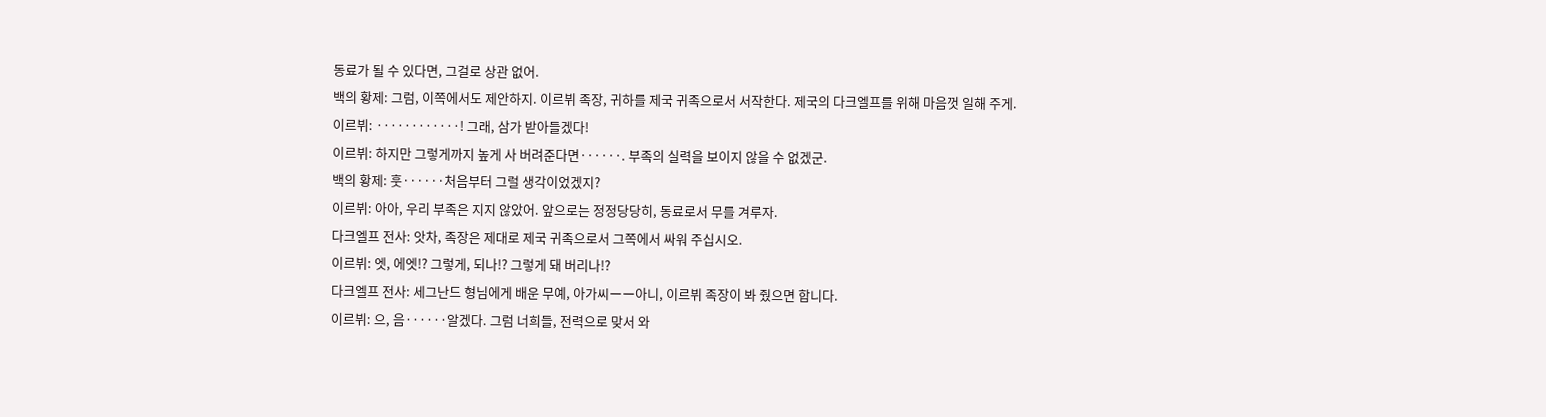동료가 될 수 있다면, 그걸로 상관 없어.
백의 황제: 그럼, 이쪽에서도 제안하지. 이르뷔 족장, 귀하를 제국 귀족으로서 서작한다. 제국의 다크엘프를 위해 마음껏 일해 주게.
이르뷔: ············! 그래, 삼가 받아들겠다!
이르뷔: 하지만 그렇게까지 높게 사 버려준다면······. 부족의 실력을 보이지 않을 수 없겠군.
백의 황제: 훗······처음부터 그럴 생각이었겠지?
이르뷔: 아아, 우리 부족은 지지 않았어. 앞으로는 정정당당히, 동료로서 무를 겨루자.
다크엘프 전사: 앗차, 족장은 제대로 제국 귀족으로서 그쪽에서 싸워 주십시오.
이르뷔: 엣, 에엣!? 그렇게, 되나!? 그렇게 돼 버리나!?
다크엘프 전사: 세그난드 형님에게 배운 무예, 아가씨ーー아니, 이르뷔 족장이 봐 줬으면 합니다.
이르뷔: 으, 음······알겠다. 그럼 너희들, 전력으로 맞서 와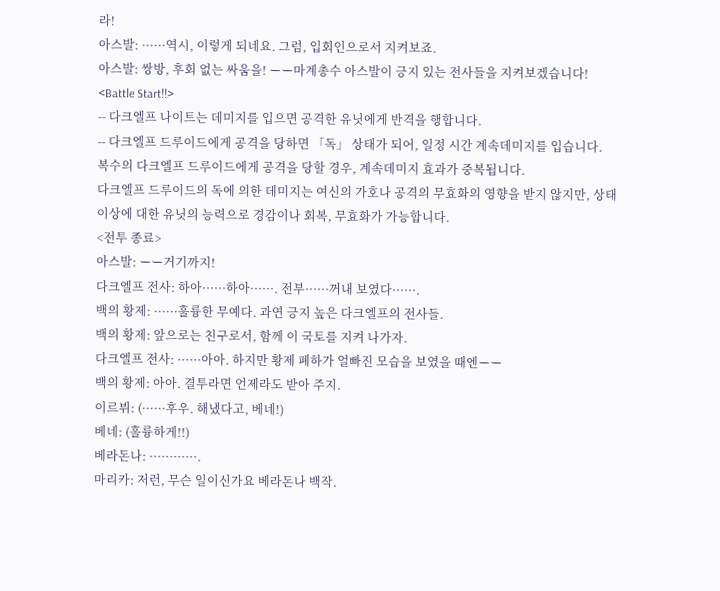라!
아스발: ······역시, 이렇게 되네요. 그럼, 입회인으로서 지켜보죠.
아스발: 쌍방, 후회 없는 싸움을! ーー마계총수 아스발이 긍지 있는 전사들을 지켜보겠습니다!
<Battle Start!!>
-- 다크엘프 나이트는 데미지를 입으면 공격한 유닛에게 반격을 행합니다.
-- 다크엘프 드루이드에게 공격을 당하면 「독」 상태가 되어, 일정 시간 계속데미지를 입습니다.
복수의 다크엘프 드루이드에게 공격을 당할 경우, 계속데미지 효과가 중복됩니다.
다크엘프 드루이드의 독에 의한 데미지는 여신의 가호나 공격의 무효화의 영향을 받지 않지만, 상태이상에 대한 유닛의 능력으로 경감이나 회복, 무효화가 가능합니다.
<전투 종료>
아스발: ーー거기까지!
다크엘프 전사: 하아······하아······. 전부······꺼내 보였다······.
백의 황제: ······훌륭한 무예다. 과연 긍지 높은 다크엘프의 전사들.
백의 황제: 앞으로는 친구로서, 함께 이 국토를 지켜 나가자.
다크엘프 전사: ······아아. 하지만 황제 폐하가 얼빠진 모습을 보였을 때엔ーー
백의 황제: 아아. 결투라면 언제라도 받아 주지.
이르뷔: (······후우. 해냈다고, 베네!)
베네: (훌륭하게!!)
베라돈나: ············.
마리카: 저런, 무슨 일이신가요 베라돈나 백작.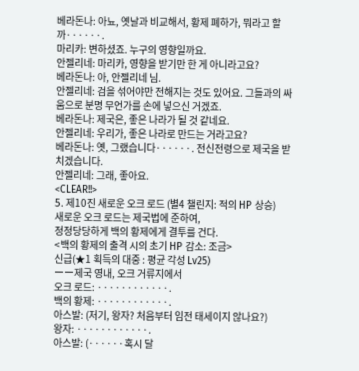베라돈나: 아뇨, 옛날과 비교해서, 황제 폐하가, 뭐라고 할까······.
마리카: 변하셨죠. 누구의 영향일까요.
안젤리네: 마리카, 영향을 받기만 한 게 아니라고요?
베라돈나: 아, 안젤리네 님.
안젤리네: 검을 섞어야만 전해지는 것도 있어요. 그들과의 싸움으로 분명 무언가를 손에 넣으신 거겠죠.
베라돈나: 제국은, 좋은 나라가 될 것 같네요.
안젤리네: 우리가, 좋은 나라로 만드는 거라고요?
베라돈나: 옛, 그랬습니다······. 전신전령으로 제국을 받치겠습니다.
안젤리네: 그래, 좋아요.
<CLEAR!!>
5. 제10진 새로운 오크 로드 (별4 챌린지: 적의 HP 상승)
새로운 오크 로드는 제국법에 준하여,
정정당당하게 백의 황제에게 결투를 건다.
<백의 황제의 출격 시의 초기 HP 감소: 조금>
신급(★1 획득의 대중 : 평균 각성 Lv25)
ーー제국 영내, 오크 거류지에서
오크 로드: ············.
백의 황제: ············.
아스발: (저기, 왕자? 처음부터 임전 태세이지 않나요?)
왕자: ············.
아스발: (······혹시 달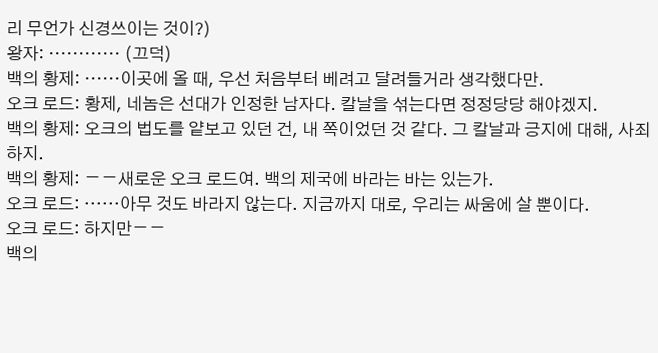리 무언가 신경쓰이는 것이?)
왕자: ············ (끄덕)
백의 황제: ······이곳에 올 때, 우선 처음부터 베려고 달려들거라 생각했다만.
오크 로드: 황제, 네놈은 선대가 인정한 남자다. 칼날을 섞는다면 정정당당 해야겠지.
백의 황제: 오크의 법도를 얕보고 있던 건, 내 쪽이었던 것 같다. 그 칼날과 긍지에 대해, 사죄하지.
백의 황제: ーー새로운 오크 로드여. 백의 제국에 바라는 바는 있는가.
오크 로드: ······아무 것도 바라지 않는다. 지금까지 대로, 우리는 싸움에 살 뿐이다.
오크 로드: 하지만ーー
백의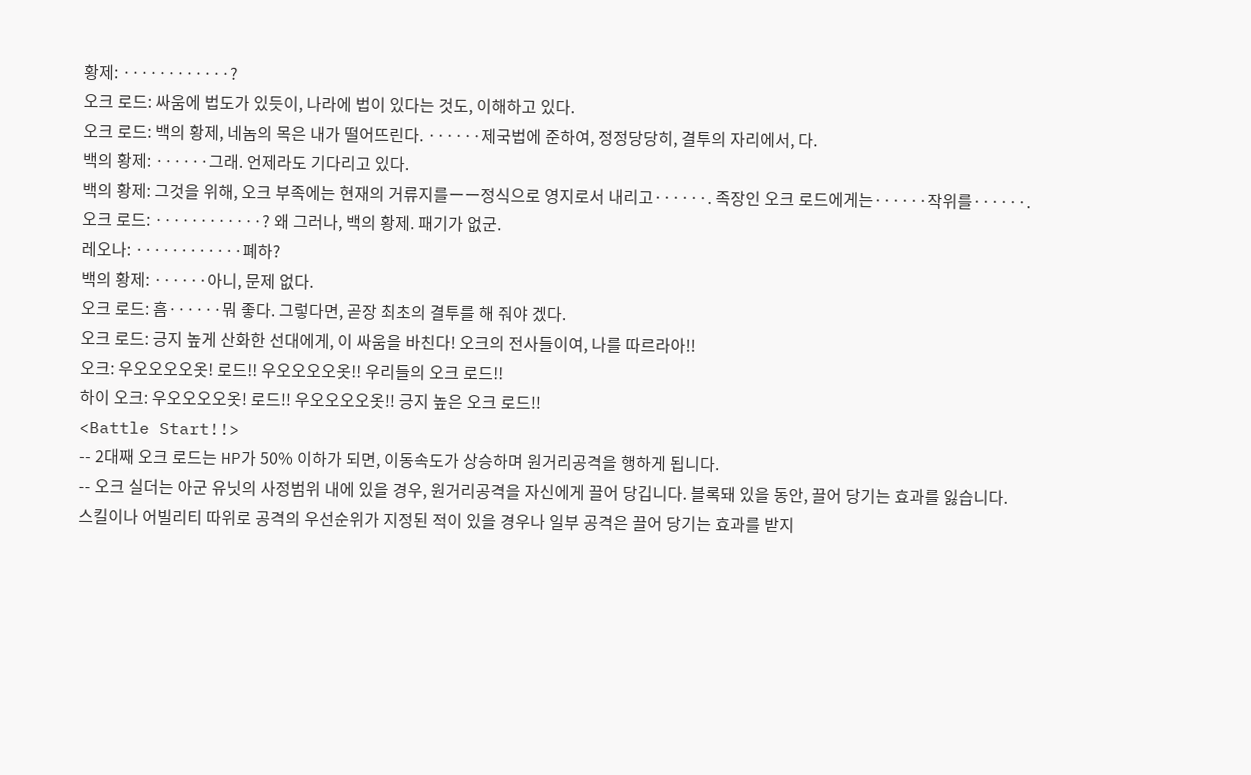황제: ············?
오크 로드: 싸움에 법도가 있듯이, 나라에 법이 있다는 것도, 이해하고 있다.
오크 로드: 백의 황제, 네놈의 목은 내가 떨어뜨린다. ······제국법에 준하여, 정정당당히, 결투의 자리에서, 다.
백의 황제: ······그래. 언제라도 기다리고 있다.
백의 황제: 그것을 위해, 오크 부족에는 현재의 거류지를ーー정식으로 영지로서 내리고······. 족장인 오크 로드에게는······작위를······.
오크 로드: ············? 왜 그러나, 백의 황제. 패기가 없군.
레오나: ············폐하?
백의 황제: ······아니, 문제 없다.
오크 로드: 흠······뭐 좋다. 그렇다면, 곧장 최초의 결투를 해 줘야 겠다.
오크 로드: 긍지 높게 산화한 선대에게, 이 싸움을 바친다! 오크의 전사들이여, 나를 따르라아!!
오크: 우오오오오옷! 로드!! 우오오오오옷!! 우리들의 오크 로드!!
하이 오크: 우오오오오옷! 로드!! 우오오오오옷!! 긍지 높은 오크 로드!!
<Battle Start!!>
-- 2대째 오크 로드는 HP가 50% 이하가 되면, 이동속도가 상승하며 원거리공격을 행하게 됩니다.
-- 오크 실더는 아군 유닛의 사정범위 내에 있을 경우, 원거리공격을 자신에게 끌어 당깁니다. 블록돼 있을 동안, 끌어 당기는 효과를 잃습니다.
스킬이나 어빌리티 따위로 공격의 우선순위가 지정된 적이 있을 경우나 일부 공격은 끌어 당기는 효과를 받지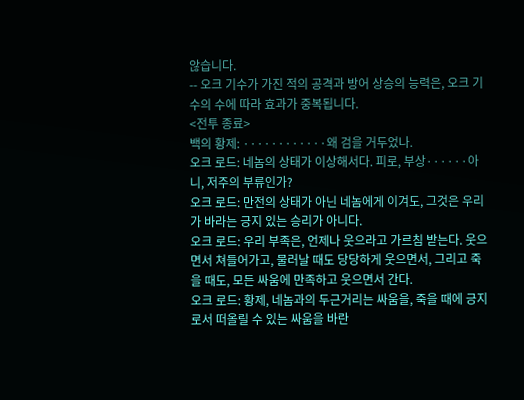않습니다.
-- 오크 기수가 가진 적의 공격과 방어 상승의 능력은, 오크 기수의 수에 따라 효과가 중복됩니다.
<전투 종료>
백의 황제: ············왜 검을 거두었나.
오크 로드: 네놈의 상태가 이상해서다. 피로, 부상······아니, 저주의 부류인가?
오크 로드: 만전의 상태가 아닌 네놈에게 이겨도, 그것은 우리가 바라는 긍지 있는 승리가 아니다.
오크 로드: 우리 부족은, 언제나 웃으라고 가르침 받는다. 웃으면서 쳐들어가고, 물러날 때도 당당하게 웃으면서, 그리고 죽을 때도, 모든 싸움에 만족하고 웃으면서 간다.
오크 로드: 황제, 네놈과의 두근거리는 싸움을, 죽을 때에 긍지로서 떠올릴 수 있는 싸움을 바란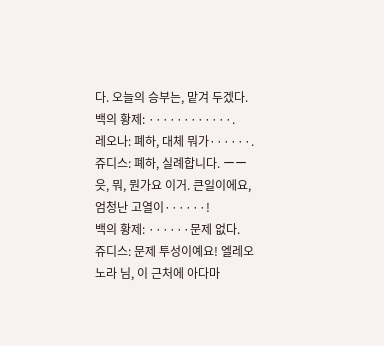다. 오늘의 승부는, 맡겨 두겠다.
백의 황제: ············.
레오나: 폐하, 대체 뭐가······.
쥬디스: 폐하, 실례합니다. ーー읏, 뭐, 뭔가요 이거. 큰일이에요, 엄청난 고열이······!
백의 황제: ······문제 없다.
쥬디스: 문제 투성이예요! 엘레오노라 님, 이 근처에 아다마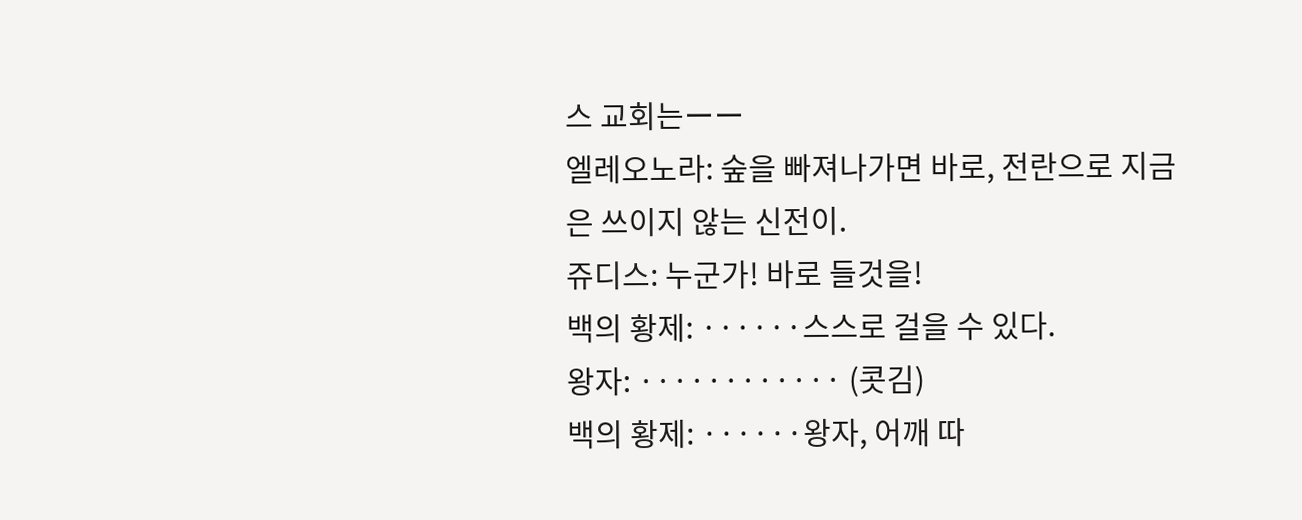스 교회는ーー
엘레오노라: 숲을 빠져나가면 바로, 전란으로 지금은 쓰이지 않는 신전이.
쥬디스: 누군가! 바로 들것을!
백의 황제: ······스스로 걸을 수 있다.
왕자: ············ (콧김)
백의 황제: ······왕자, 어깨 따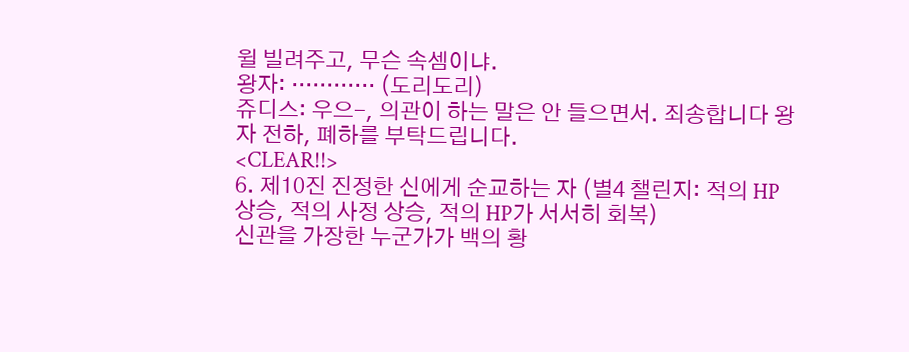윌 빌려주고, 무슨 속셈이냐.
왕자: ············ (도리도리)
쥬디스: 우으-, 의관이 하는 말은 안 들으면서. 죄송합니다 왕자 전하, 폐하를 부탁드립니다.
<CLEAR!!>
6. 제10진 진정한 신에게 순교하는 자 (별4 챌린지: 적의 HP 상승, 적의 사정 상승, 적의 HP가 서서히 회복)
신관을 가장한 누군가가 백의 황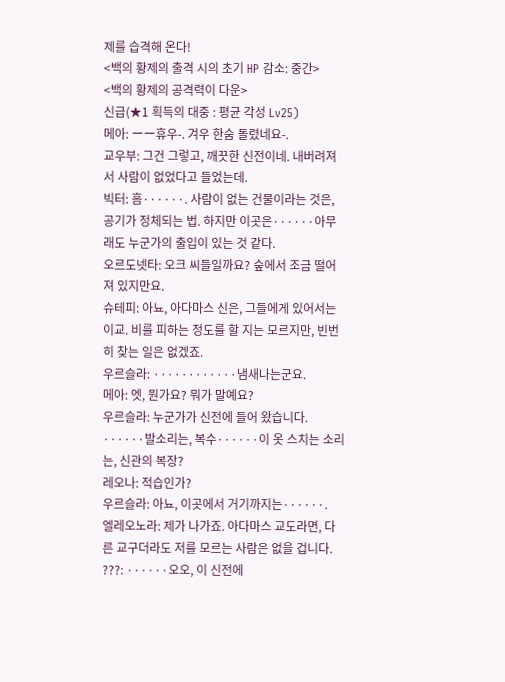제를 습격해 온다!
<백의 황제의 출격 시의 초기 HP 감소: 중간>
<백의 황제의 공격력이 다운>
신급(★1 획득의 대중 : 평균 각성 Lv25)
메아: ーー휴우-. 겨우 한숨 돌렸네요-.
교우부: 그건 그렇고, 깨끗한 신전이네. 내버려져서 사람이 없었다고 들었는데.
빅터: 흠······. 사람이 없는 건물이라는 것은, 공기가 정체되는 법. 하지만 이곳은······아무래도 누군가의 출입이 있는 것 같다.
오르도넷타: 오크 씨들일까요? 숲에서 조금 떨어져 있지만요.
슈테피: 아뇨, 아다마스 신은, 그들에게 있어서는 이교. 비를 피하는 정도를 할 지는 모르지만, 빈번히 찾는 일은 없겠죠.
우르슬라: ············냄새나는군요.
메아: 엣, 뭔가요? 뭐가 말예요?
우르슬라: 누군가가 신전에 들어 왔습니다. ······발소리는, 복수······이 옷 스치는 소리는, 신관의 복장?
레오나: 적습인가?
우르슬라: 아뇨, 이곳에서 거기까지는······.
엘레오노라: 제가 나가죠. 아다마스 교도라면, 다른 교구더라도 저를 모르는 사람은 없을 겁니다.
???: ······오오, 이 신전에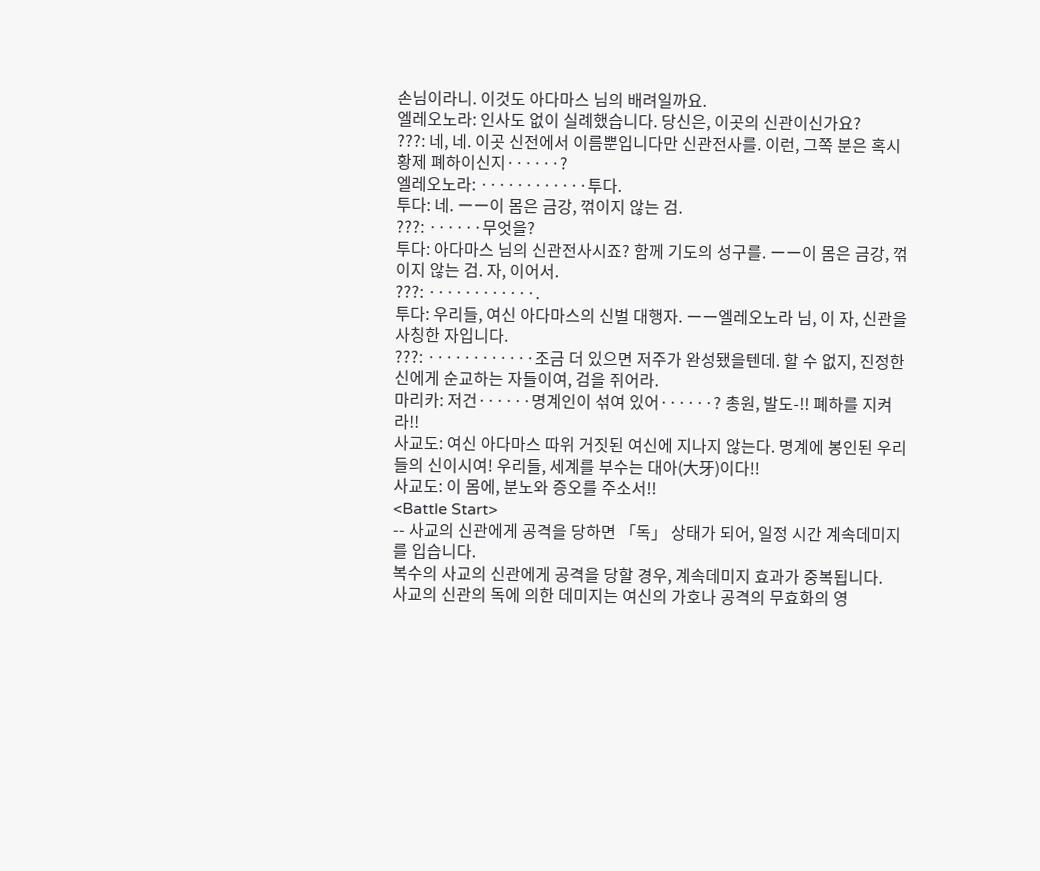손님이라니. 이것도 아다마스 님의 배려일까요.
엘레오노라: 인사도 없이 실례했습니다. 당신은, 이곳의 신관이신가요?
???: 네, 네. 이곳 신전에서 이름뿐입니다만 신관전사를. 이런, 그쪽 분은 혹시 황제 폐하이신지······?
엘레오노라: ············투다.
투다: 네. ーー이 몸은 금강, 꺾이지 않는 검.
???: ······무엇을?
투다: 아다마스 님의 신관전사시죠? 함께 기도의 성구를. ーー이 몸은 금강, 꺾이지 않는 검. 자, 이어서.
???: ············.
투다: 우리들, 여신 아다마스의 신벌 대행자. ーー엘레오노라 님, 이 자, 신관을 사칭한 자입니다.
???: ············조금 더 있으면 저주가 완성됐을텐데. 할 수 없지, 진정한 신에게 순교하는 자들이여, 검을 쥐어라.
마리카: 저건······명계인이 섞여 있어······? 총원, 발도-!! 폐하를 지켜라!!
사교도: 여신 아다마스 따위 거짓된 여신에 지나지 않는다. 명계에 봉인된 우리들의 신이시여! 우리들, 세계를 부수는 대아(大牙)이다!!
사교도: 이 몸에, 분노와 증오를 주소서!!
<Battle Start>
-- 사교의 신관에게 공격을 당하면 「독」 상태가 되어, 일정 시간 계속데미지를 입습니다.
복수의 사교의 신관에게 공격을 당할 경우, 계속데미지 효과가 중복됩니다.
사교의 신관의 독에 의한 데미지는 여신의 가호나 공격의 무효화의 영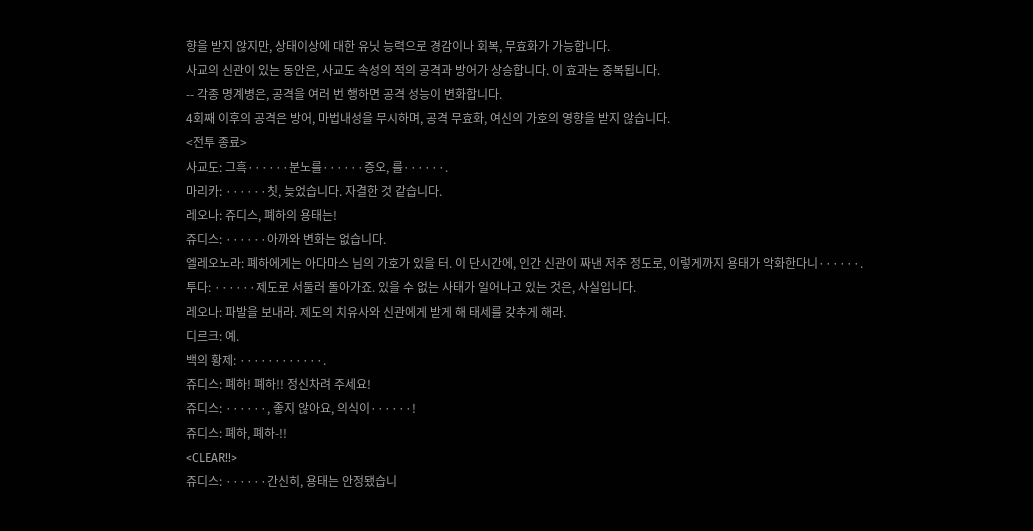향을 받지 않지만, 상태이상에 대한 유닛 능력으로 경감이나 회복, 무효화가 가능합니다.
사교의 신관이 있는 동안은, 사교도 속성의 적의 공격과 방어가 상승합니다. 이 효과는 중복됩니다.
-- 각종 명계병은, 공격을 여러 번 행하면 공격 성능이 변화합니다.
4회째 이후의 공격은 방어, 마법내성을 무시하며, 공격 무효화, 여신의 가호의 영향을 받지 않습니다.
<전투 종료>
사교도: 그흑······분노를······증오, 를······.
마리카: ······칫, 늦었습니다. 자결한 것 같습니다.
레오나: 쥬디스, 폐하의 용태는!
쥬디스: ······아까와 변화는 없습니다.
엘레오노라: 폐하에게는 아다마스 님의 가호가 있을 터. 이 단시간에, 인간 신관이 짜낸 저주 정도로, 이렇게까지 용태가 악화한다니······.
투다: ······제도로 서둘러 돌아가죠. 있을 수 없는 사태가 일어나고 있는 것은, 사실입니다.
레오나: 파발을 보내라. 제도의 치유사와 신관에게 받게 해 태세를 갖추게 해라.
디르크: 예.
백의 황제: ············.
쥬디스: 폐하! 폐하!! 정신차려 주세요!
쥬디스: ······, 좋지 않아요, 의식이······!
쥬디스: 폐하, 폐하-!!
<CLEAR!!>
쥬디스: ······간신히, 용태는 안정됐습니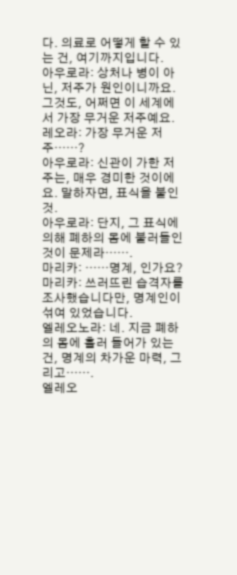다. 의료로 어떻게 할 수 있는 건, 여기까지입니다.
아우로라: 상처나 병이 아닌, 저주가 원인이니까요. 그것도, 어쩌면 이 세계에서 가장 무거운 저주예요.
레오라: 가장 무거운 저주······?
아우로라: 신관이 가한 저주는, 매우 경미한 것이에요. 말하자면, 표식을 붙인 것.
아우로라: 단지, 그 표식에 의해 폐하의 몸에 불러들인 것이 문제라······.
마리카: ······명계, 인가요?
마리카: 쓰러뜨린 습격자를 조사했습니다만, 명계인이 섞여 있었습니다.
엘레오노라: 네. 지금 폐하의 몸에 흘러 들어가 있는 건, 명계의 차가운 마력, 그리고······.
엘레오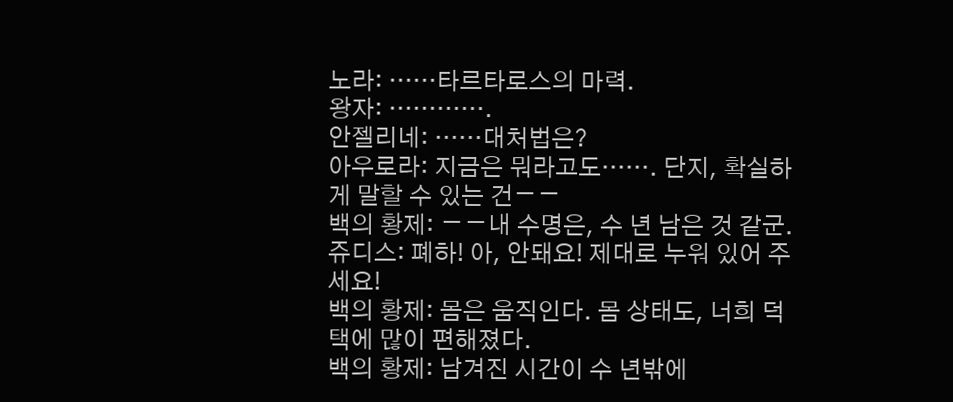노라: ······타르타로스의 마력.
왕자: ············.
안젤리네: ······대처법은?
아우로라: 지금은 뭐라고도······. 단지, 확실하게 말할 수 있는 건ーー
백의 황제: ーー내 수명은, 수 년 남은 것 같군.
쥬디스: 폐하! 아, 안돼요! 제대로 누워 있어 주세요!
백의 황제: 몸은 움직인다. 몸 상태도, 너희 덕택에 많이 편해졌다.
백의 황제: 남겨진 시간이 수 년밖에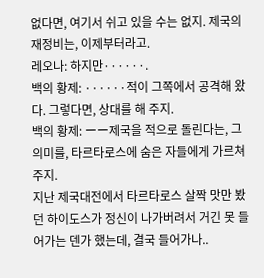없다면, 여기서 쉬고 있을 수는 없지. 제국의 재정비는, 이제부터라고.
레오나: 하지만······.
백의 황제: ······적이 그쪽에서 공격해 왔다. 그렇다면, 상대를 해 주지.
백의 황제: ーー제국을 적으로 돌린다는, 그 의미를, 타르타로스에 숨은 자들에게 가르쳐 주지.
지난 제국대전에서 타르타로스 살짝 맛만 봤던 하이도스가 정신이 나가버려서 거긴 못 들어가는 덴가 했는데, 결국 들어가나..